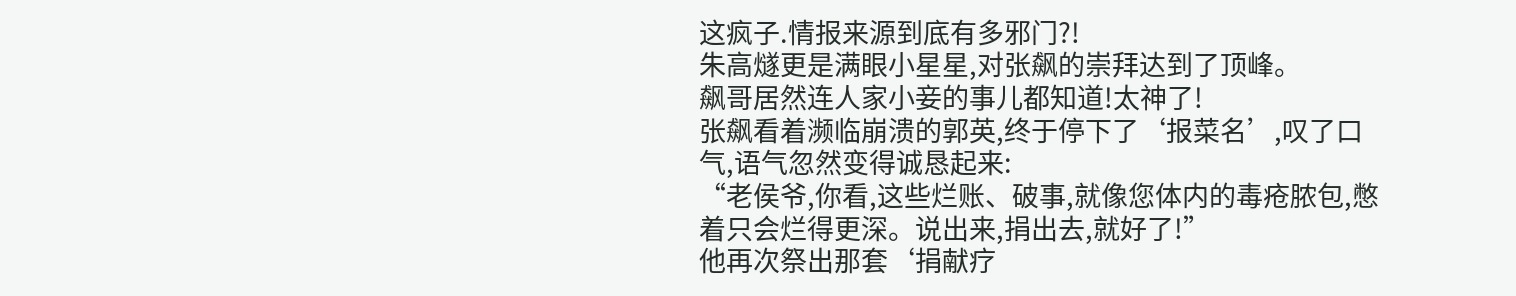这疯子.情报来源到底有多邪门?!
朱高燧更是满眼小星星,对张飙的崇拜达到了顶峰。
飙哥居然连人家小妾的事儿都知道!太神了!
张飙看着濒临崩溃的郭英,终于停下了‘报菜名’,叹了口气,语气忽然变得诚恳起来:
“老侯爷,你看,这些烂账、破事,就像您体内的毒疮脓包,憋着只会烂得更深。说出来,捐出去,就好了!”
他再次祭出那套‘捐献疗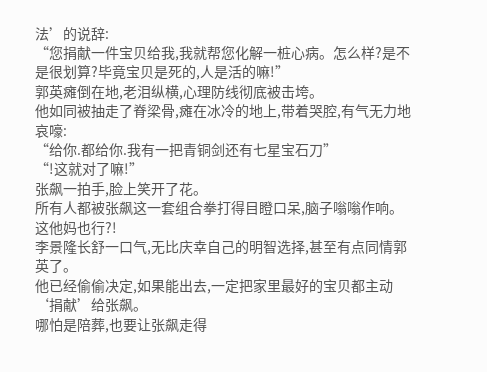法’的说辞:
“您捐献一件宝贝给我,我就帮您化解一桩心病。怎么样?是不是很划算?毕竟宝贝是死的,人是活的嘛!”
郭英瘫倒在地,老泪纵横,心理防线彻底被击垮。
他如同被抽走了脊梁骨,瘫在冰冷的地上,带着哭腔,有气无力地哀嚎:
“给你.都给你.我有一把青铜剑还有七星宝石刀”
“!这就对了嘛!”
张飙一拍手,脸上笑开了花。
所有人都被张飙这一套组合拳打得目瞪口呆,脑子嗡嗡作响。
这他妈也行?!
李景隆长舒一口气,无比庆幸自己的明智选择,甚至有点同情郭英了。
他已经偷偷决定,如果能出去,一定把家里最好的宝贝都主动‘捐献’给张飙。
哪怕是陪葬,也要让张飙走得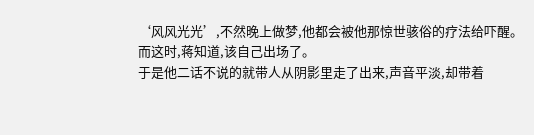‘风风光光’,不然晚上做梦,他都会被他那惊世骇俗的疗法给吓醒。
而这时,蒋知道,该自己出场了。
于是他二话不说的就带人从阴影里走了出来,声音平淡,却带着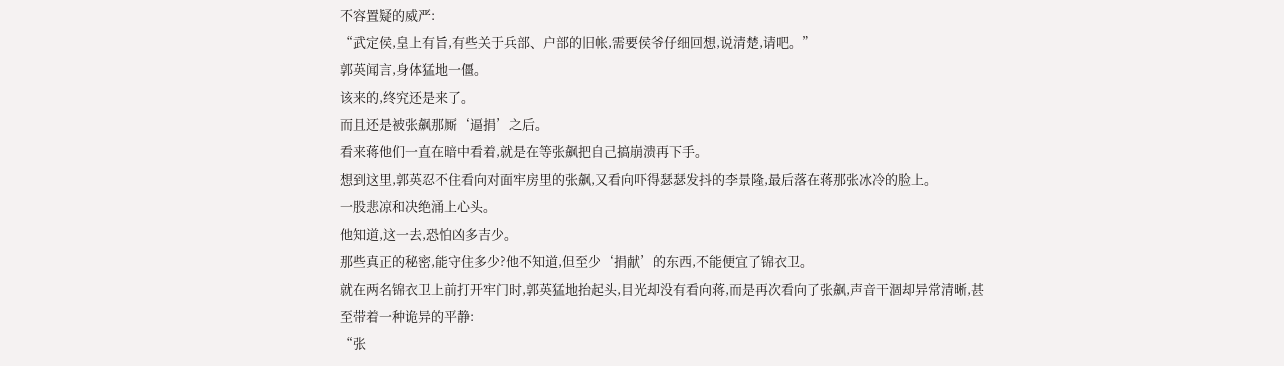不容置疑的威严:
“武定侯,皇上有旨,有些关于兵部、户部的旧帐,需要侯爷仔细回想,说清楚,请吧。”
郭英闻言,身体猛地一僵。
该来的,终究还是来了。
而且还是被张飙那厮‘逼捐’之后。
看来蒋他们一直在暗中看着,就是在等张飙把自己搞崩溃再下手。
想到这里,郭英忍不住看向对面牢房里的张飙,又看向吓得瑟瑟发抖的李景隆,最后落在蒋那张冰冷的脸上。
一股悲凉和决绝涌上心头。
他知道,这一去,恐怕凶多吉少。
那些真正的秘密,能守住多少?他不知道,但至少‘捐献’的东西,不能便宜了锦衣卫。
就在两名锦衣卫上前打开牢门时,郭英猛地抬起头,目光却没有看向蒋,而是再次看向了张飙,声音干涸却异常清晰,甚至带着一种诡异的平静:
“张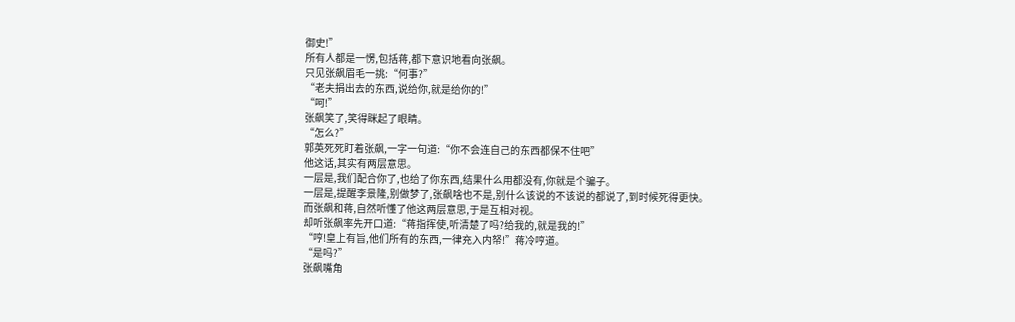御史!”
所有人都是一愣,包括蒋,都下意识地看向张飙。
只见张飙眉毛一挑:“何事?”
“老夫捐出去的东西,说给你,就是给你的!”
“呵!”
张飙笑了,笑得眯起了眼睛。
“怎么?”
郭英死死盯着张飙,一字一句道:“你不会连自己的东西都保不住吧”
他这话,其实有两层意思。
一层是,我们配合你了,也给了你东西,结果什么用都没有,你就是个骗子。
一层是,提醒李景隆,别做梦了,张飙啥也不是,别什么该说的不该说的都说了,到时候死得更快。
而张飙和蒋,自然听懂了他这两层意思,于是互相对视。
却听张飙率先开口道:“蒋指挥使,听清楚了吗?给我的,就是我的!”
“哼!皇上有旨,他们所有的东西,一律充入内帑!”蒋冷哼道。
“是吗?”
张飙嘴角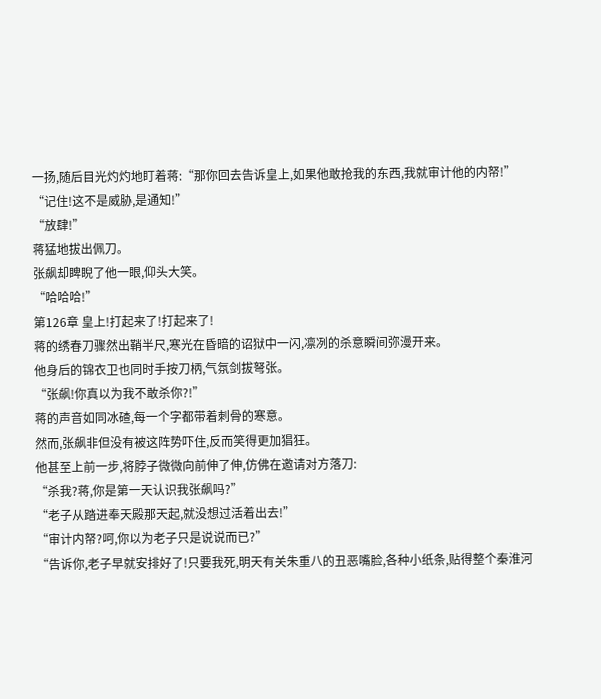一扬,随后目光灼灼地盯着蒋:“那你回去告诉皇上,如果他敢抢我的东西,我就审计他的内帑!”
“记住!这不是威胁,是通知!”
“放肆!”
蒋猛地拔出佩刀。
张飙却睥睨了他一眼,仰头大笑。
“哈哈哈!”
第126章 皇上!打起来了!打起来了!
蒋的绣春刀骤然出鞘半尺,寒光在昏暗的诏狱中一闪,凛冽的杀意瞬间弥漫开来。
他身后的锦衣卫也同时手按刀柄,气氛剑拔弩张。
“张飙!你真以为我不敢杀你?!”
蒋的声音如同冰碴,每一个字都带着刺骨的寒意。
然而,张飙非但没有被这阵势吓住,反而笑得更加猖狂。
他甚至上前一步,将脖子微微向前伸了伸,仿佛在邀请对方落刀:
“杀我?蒋,你是第一天认识我张飙吗?”
“老子从踏进奉天殿那天起,就没想过活着出去!”
“审计内帑?呵,你以为老子只是说说而已?”
“告诉你,老子早就安排好了!只要我死,明天有关朱重八的丑恶嘴脸,各种小纸条,贴得整个秦淮河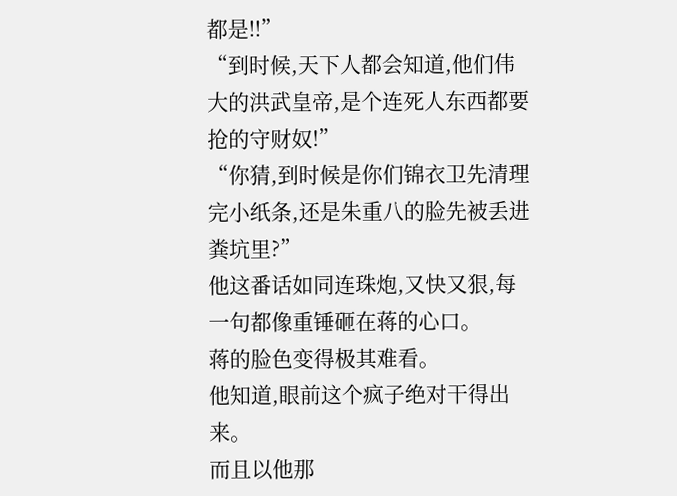都是!!”
“到时候,天下人都会知道,他们伟大的洪武皇帝,是个连死人东西都要抢的守财奴!”
“你猜,到时候是你们锦衣卫先清理完小纸条,还是朱重八的脸先被丢进粪坑里?”
他这番话如同连珠炮,又快又狠,每一句都像重锤砸在蒋的心口。
蒋的脸色变得极其难看。
他知道,眼前这个疯子绝对干得出来。
而且以他那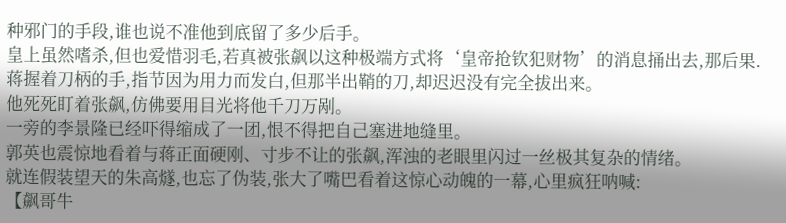种邪门的手段,谁也说不准他到底留了多少后手。
皇上虽然嗜杀,但也爱惜羽毛,若真被张飙以这种极端方式将‘皇帝抢钦犯财物’的消息捅出去,那后果.
蒋握着刀柄的手,指节因为用力而发白,但那半出鞘的刀,却迟迟没有完全拔出来。
他死死盯着张飙,仿佛要用目光将他千刀万剐。
一旁的李景隆已经吓得缩成了一团,恨不得把自己塞进地缝里。
郭英也震惊地看着与蒋正面硬刚、寸步不让的张飙,浑浊的老眼里闪过一丝极其复杂的情绪。
就连假装望天的朱高燧,也忘了伪装,张大了嘴巴看着这惊心动魄的一幕,心里疯狂呐喊:
【飙哥牛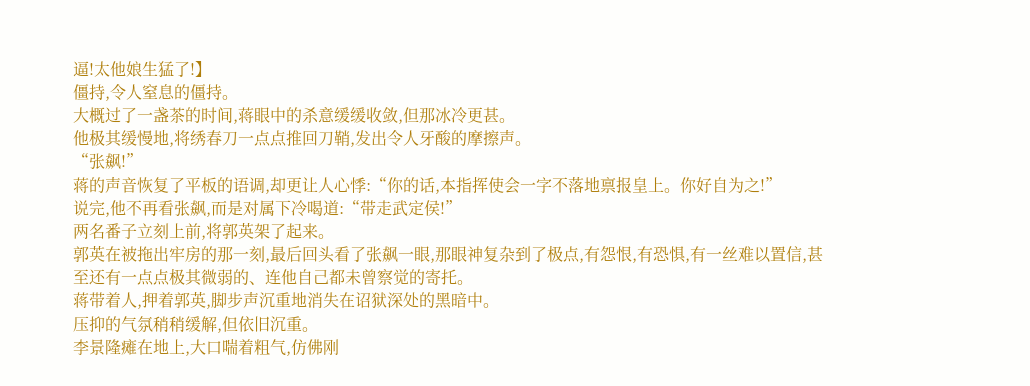逼!太他娘生猛了!】
僵持,令人窒息的僵持。
大概过了一盏茶的时间,蒋眼中的杀意缓缓收敛,但那冰冷更甚。
他极其缓慢地,将绣春刀一点点推回刀鞘,发出令人牙酸的摩擦声。
“张飙!”
蒋的声音恢复了平板的语调,却更让人心悸:“你的话,本指挥使会一字不落地禀报皇上。你好自为之!”
说完,他不再看张飙,而是对属下冷喝道:“带走武定侯!”
两名番子立刻上前,将郭英架了起来。
郭英在被拖出牢房的那一刻,最后回头看了张飙一眼,那眼神复杂到了极点,有怨恨,有恐惧,有一丝难以置信,甚至还有一点点极其微弱的、连他自己都未曾察觉的寄托。
蒋带着人,押着郭英,脚步声沉重地消失在诏狱深处的黑暗中。
压抑的气氛稍稍缓解,但依旧沉重。
李景隆瘫在地上,大口喘着粗气,仿佛刚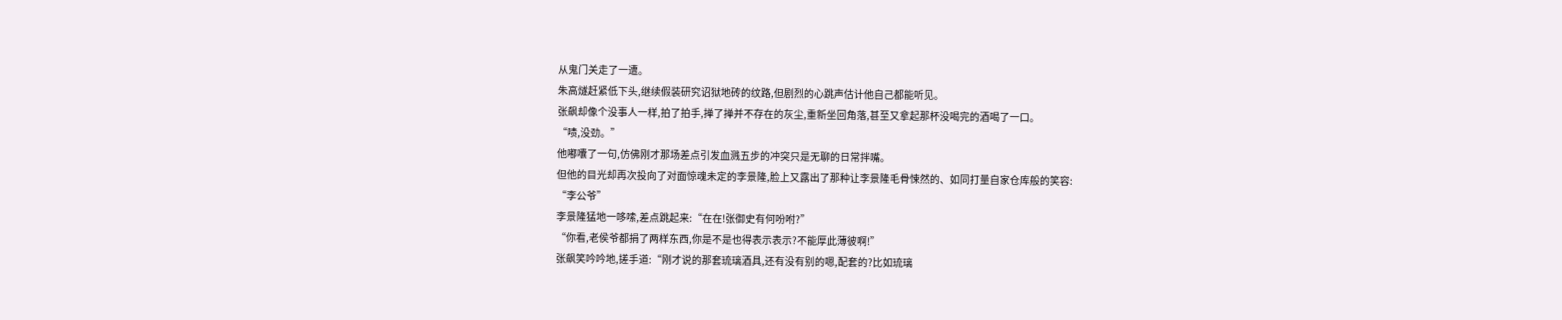从鬼门关走了一遭。
朱高燧赶紧低下头,继续假装研究诏狱地砖的纹路,但剧烈的心跳声估计他自己都能听见。
张飙却像个没事人一样,拍了拍手,掸了掸并不存在的灰尘,重新坐回角落,甚至又拿起那杯没喝完的酒喝了一口。
“啧,没劲。”
他嘟囔了一句,仿佛刚才那场差点引发血溅五步的冲突只是无聊的日常拌嘴。
但他的目光却再次投向了对面惊魂未定的李景隆,脸上又露出了那种让李景隆毛骨悚然的、如同打量自家仓库般的笑容:
“李公爷”
李景隆猛地一哆嗦,差点跳起来:“在在!张御史有何吩咐?”
“你看,老侯爷都捐了两样东西,你是不是也得表示表示?不能厚此薄彼啊!”
张飙笑吟吟地,搓手道:“刚才说的那套琉璃酒具,还有没有别的嗯,配套的?比如琉璃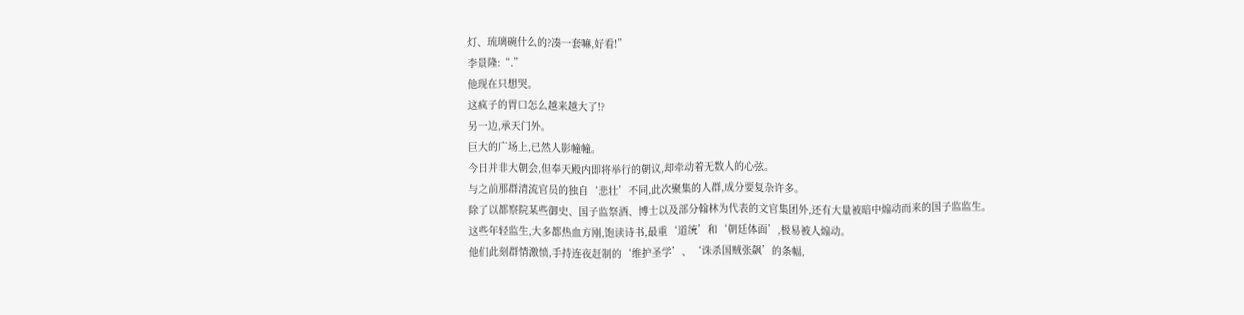灯、琉璃碗什么的?凑一套嘛,好看!”
李景隆:“.”
他现在只想哭。
这疯子的胃口怎么越来越大了!?
另一边,承天门外。
巨大的广场上,已然人影幢幢。
今日并非大朝会,但奉天殿内即将举行的朝议,却牵动着无数人的心弦。
与之前那群清流官员的独自‘悲壮’不同,此次聚集的人群,成分要复杂许多。
除了以都察院某些御史、国子监祭酒、博士以及部分翰林为代表的文官集团外,还有大量被暗中煽动而来的国子监监生。
这些年轻监生,大多都热血方刚,饱读诗书,最重‘道统’和‘朝廷体面’,极易被人煽动。
他们此刻群情激愤,手持连夜赶制的‘维护圣学’、‘诛杀国贼张飙’的条幅,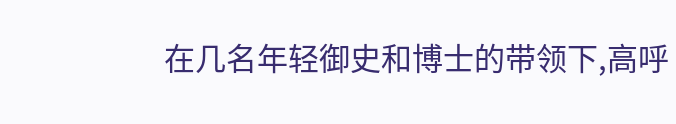在几名年轻御史和博士的带领下,高呼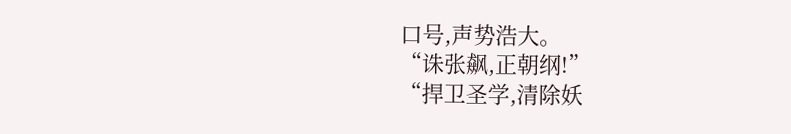口号,声势浩大。
“诛张飙,正朝纲!”
“捍卫圣学,清除妖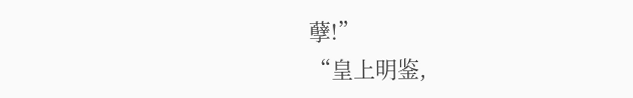孽!”
“皇上明鉴,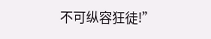不可纵容狂徒!”